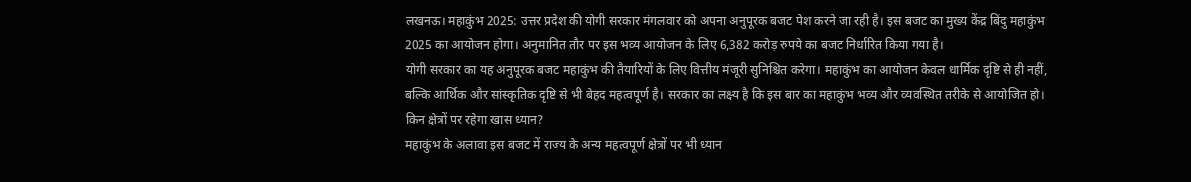लखनऊ। महाकुंभ 2025: उत्तर प्रदेश की योगी सरकार मंगलवार को अपना अनुपूरक बजट पेश करने जा रही है। इस बजट का मुख्य केंद्र बिंदु महाकुंभ 2025 का आयोजन होगा। अनुमानित तौर पर इस भव्य आयोजन के लिए 6,382 करोड़ रुपये का बजट निर्धारित किया गया है।
योगी सरकार का यह अनुपूरक बजट महाकुंभ की तैयारियों के लिए वित्तीय मंजूरी सुनिश्चित करेगा। महाकुंभ का आयोजन केवल धार्मिक दृष्टि से ही नहीं, बल्कि आर्थिक और सांस्कृतिक दृष्टि से भी बेहद महत्वपूर्ण है। सरकार का लक्ष्य है कि इस बार का महाकुंभ भव्य और व्यवस्थित तरीके से आयोजित हो।
किन क्षेत्रों पर रहेगा खास ध्यान?
महाकुंभ के अलावा इस बजट में राज्य के अन्य महत्वपूर्ण क्षेत्रों पर भी ध्यान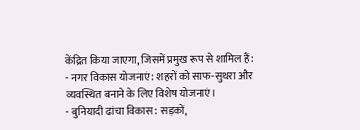केंद्रित किया जाएगा, जिसमें प्रमुख रूप से शामिल हैं:
- नगर विकास योजनाएं: शहरों को साफ-सुथरा और व्यवस्थित बनाने के लिए विशेष योजनाएं।
- बुनियादी ढांचा विकास: सड़कों,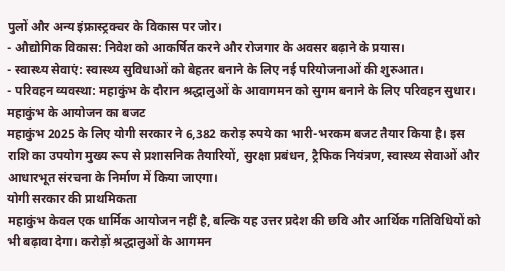पुलों और अन्य इंफ्रास्ट्रक्चर के विकास पर जोर।
- औद्योगिक विकास: निवेश को आकर्षित करने और रोजगार के अवसर बढ़ाने के प्रयास।
- स्वास्थ्य सेवाएं: स्वास्थ्य सुविधाओं को बेहतर बनाने के लिए नई परियोजनाओं की शुरुआत।
- परिवहन व्यवस्था: महाकुंभ के दौरान श्रद्धालुओं के आवागमन को सुगम बनाने के लिए परिवहन सुधार।
महाकुंभ के आयोजन का बजट
महाकुंभ 2025 के लिए योगी सरकार ने 6,382 करोड़ रुपये का भारी-भरकम बजट तैयार किया है। इस राशि का उपयोग मुख्य रूप से प्रशासनिक तैयारियों, सुरक्षा प्रबंधन, ट्रैफिक नियंत्रण, स्वास्थ्य सेवाओं और आधारभूत संरचना के निर्माण में किया जाएगा।
योगी सरकार की प्राथमिकता
महाकुंभ केवल एक धार्मिक आयोजन नहीं है, बल्कि यह उत्तर प्रदेश की छवि और आर्थिक गतिविधियों को भी बढ़ावा देगा। करोड़ों श्रद्धालुओं के आगमन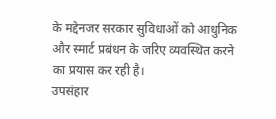के मद्देनजर सरकार सुविधाओं को आधुनिक और स्मार्ट प्रबंधन के जरिए व्यवस्थित करने का प्रयास कर रही है।
उपसंहार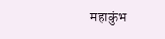महाकुंभ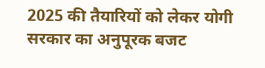2025 की तैयारियों को लेकर योगी सरकार का अनुपूरक बजट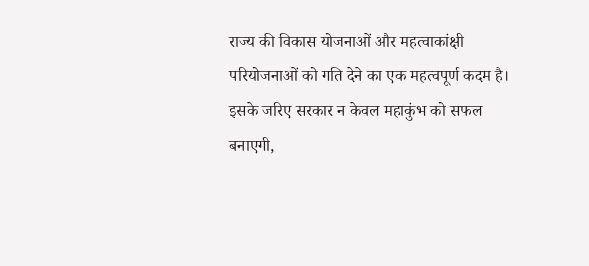राज्य की विकास योजनाओं और महत्वाकांक्षी परियोजनाओं को गति देने का एक महत्वपूर्ण कदम है। इसके जरिए सरकार न केवल महाकुंभ को सफल बनाएगी,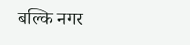बल्कि नगर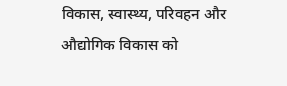विकास, स्वास्थ्य, परिवहन और औद्योगिक विकास को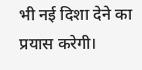भी नई दिशा देने का प्रयास करेगी।